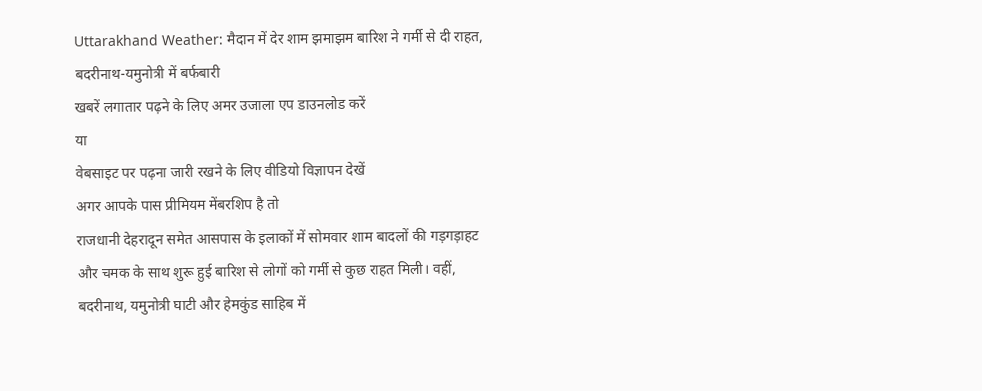Uttarakhand Weather: मैदान में देर शाम झमाझम बारिश ने गर्मी से दी राहत, बदरीनाथ-यमुनोत्री में बर्फबारी
खबरें लगातार पढ़ने के लिए अमर उजाला एप डाउनलोड करें
या
वेबसाइट पर पढ़ना जारी रखने के लिए वीडियो विज्ञापन देखें
अगर आपके पास प्रीमियम मेंबरशिप है तो
राजधानी देहरादून समेत आसपास के इलाकों में सोमवार शाम बादलों की गड़गड़ाहट और चमक के साथ शुरू हुई बारिश से लोगों को गर्मी से कुछ राहत मिली। वहीं, बदरीनाथ, यमुनोत्री घाटी और हेमकुंड साहिब में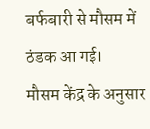बर्फबारी से मौसम में ठंडक आ गई।
मौसम केंद्र के अनुसार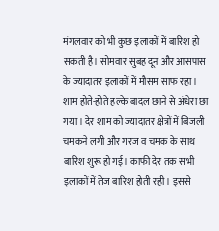मंगलवार को भी कुछ इलाकों में बारिश हो सकती है। सोमवार सुबह दून और आसपास के ज्यादातर इलाकों में मौसम साफ रहा। शाम होते-होते हल्के बादल छाने से अंधेरा छा गया। देर शाम को ज्यादातर क्षेत्रों में बिजली चमकने लगी और गरज व चमक के साथ बारिश शुरू हो गई। काफी देर तक सभी इलाकों में तेज बारिश होती रही। इससे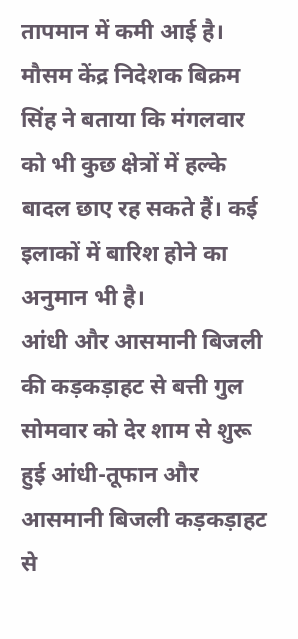तापमान में कमी आई है। मौसम केंद्र निदेशक बिक्रम सिंह ने बताया कि मंगलवार को भी कुछ क्षेत्रों में हल्के बादल छाए रह सकते हैं। कई इलाकों में बारिश होने का अनुमान भी है।
आंधी और आसमानी बिजली की कड़कड़ाहट से बत्ती गुल
सोमवार को देर शाम से शुरू हुई आंधी-तूफान और आसमानी बिजली कड़कड़ाहट से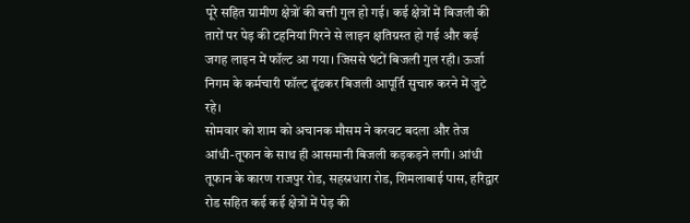पूरे सहित ग्रामीण क्षेत्रों की बत्ती गुल हो गई। कई क्षेत्रों में बिजली की तारों पर पेड़ की टहनियां गिरने से लाइन क्षतिग्रस्त हो गई और कई जगह लाइन में फॉल्ट आ गया। जिससे घंटों बिजली गुल रही। ऊर्जा निगम के कर्मचारी फॉल्ट ढूंढकर बिजली आपूर्ति सुचारु करने में जुटे रहे।
सोमवार को शाम को अचानक मौसम ने करवट बदला और तेज आंधी-तूफान के साथ ही आसमानी बिजली कड़कड़ने लगी। आंधी तूफान के कारण राजपुर रोड, सहस्रधारा रोड, शिमलाबाई पास, हरिद्वार रोड सहित कई कई क्षेत्रों में पेड़ की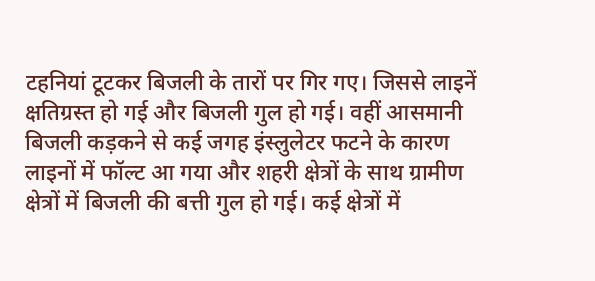टहनियां टूटकर बिजली के तारों पर गिर गए। जिससे लाइनें क्षतिग्रस्त हो गई और बिजली गुल हो गई। वहीं आसमानी बिजली कड़कने से कई जगह इंस्लुलेटर फटने के कारण लाइनों में फॉल्ट आ गया और शहरी क्षेत्रों के साथ ग्रामीण क्षेत्रों में बिजली की बत्ती गुल हो गई। कई क्षेत्रों में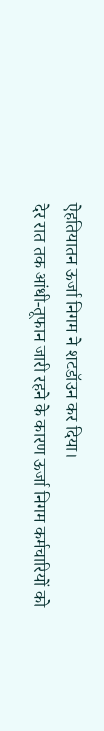ऐहतियातन ऊर्जा निगम ने शटडॉउन कर दिया।
देर रात तक आंधी-तूफान जारी रहने के कारण ऊर्जा निगम कर्मचारियों को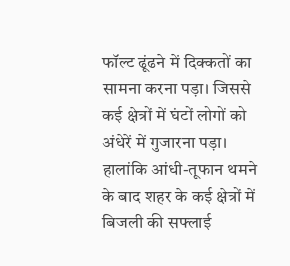फॉल्ट ढूंढने में दिक्कतों का सामना करना पड़ा। जिससे कई क्षेत्रों में घंटों लोगों को अंधेरें में गुजारना पड़ा। हालांकि आंधी-तूफान थमने के बाद शहर के कई क्षेत्रों में बिजली की सफ्लाई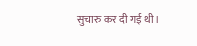सुचारु कर दी गई थी।